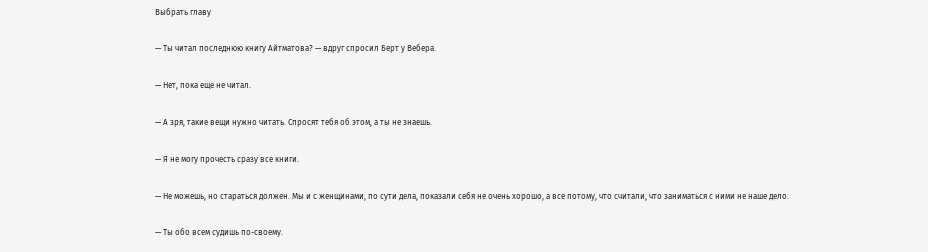Выбрать главу

— Ты читал последнюю книгу Айтматова? — вдруг спросил Берт у Вебера.

— Нет, пока еще не читал.

— А зря, такие вещи нужно читать. Спросят тебя об этом, а ты не знаешь.

— Я не могу прочесть сразу все книги.

— Не можешь, но стараться должен. Мы и с женщинами, по сути дела, показали себя не очень хорошо, а все потому, что считали, что заниматься с ними не наше дело.

— Ты обо всем судишь по-своему.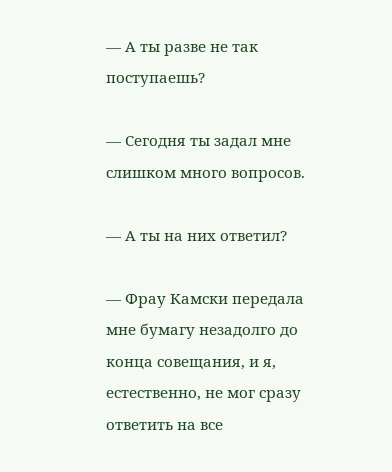— А ты разве не так поступаешь?

— Сегодня ты задал мне слишком много вопросов.

— А ты на них ответил?

— Фрау Камски передала мне бумагу незадолго до конца совещания, и я, естественно, не мог сразу ответить на все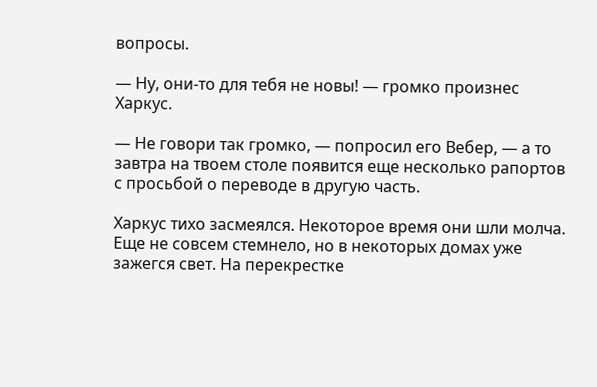вопросы.

— Ну, они-то для тебя не новы! — громко произнес Харкус.

— Не говори так громко, — попросил его Вебер, — а то завтра на твоем столе появится еще несколько рапортов с просьбой о переводе в другую часть.

Харкус тихо засмеялся. Некоторое время они шли молча. Еще не совсем стемнело, но в некоторых домах уже зажегся свет. На перекрестке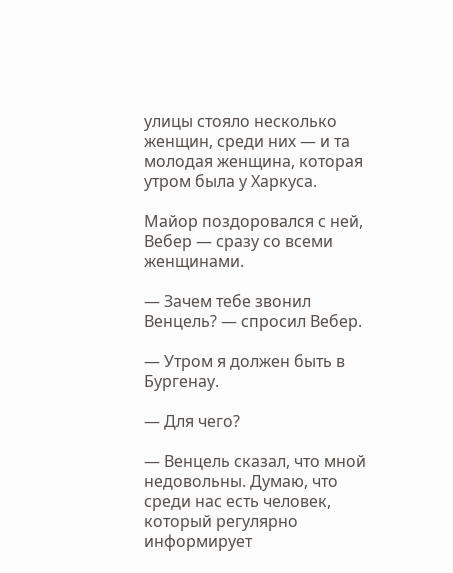улицы стояло несколько женщин, среди них — и та молодая женщина, которая утром была у Харкуса.

Майор поздоровался с ней, Вебер — сразу со всеми женщинами.

— Зачем тебе звонил Венцель? — спросил Вебер.

— Утром я должен быть в Бургенау.

— Для чего?

— Венцель сказал, что мной недовольны. Думаю, что среди нас есть человек, который регулярно информирует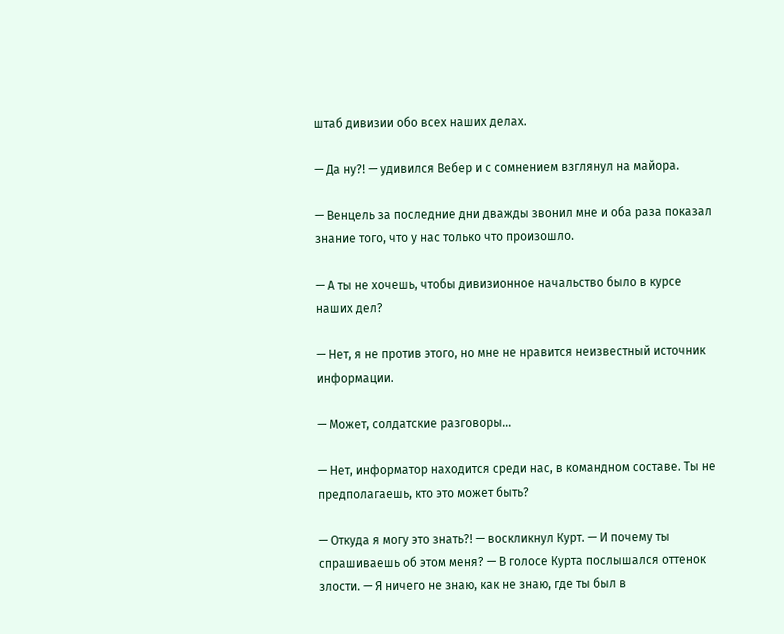штаб дивизии обо всех наших делах.

— Да ну?! — удивился Вебер и с сомнением взглянул на майора.

— Венцель за последние дни дважды звонил мне и оба раза показал знание того, что у нас только что произошло.

— А ты не хочешь, чтобы дивизионное начальство было в курсе наших дел?

— Нет, я не против этого, но мне не нравится неизвестный источник информации.

— Может, солдатские разговоры…

— Нет, информатор находится среди нас, в командном составе. Ты не предполагаешь, кто это может быть?

— Откуда я могу это знать?! — воскликнул Курт. — И почему ты спрашиваешь об этом меня? — В голосе Курта послышался оттенок злости. — Я ничего не знаю, как не знаю, где ты был в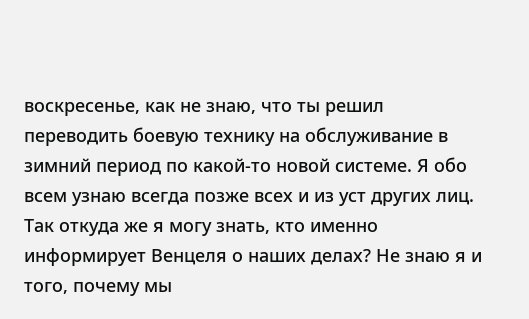воскресенье, как не знаю, что ты решил переводить боевую технику на обслуживание в зимний период по какой-то новой системе. Я обо всем узнаю всегда позже всех и из уст других лиц. Так откуда же я могу знать, кто именно информирует Венцеля о наших делах? Не знаю я и того, почему мы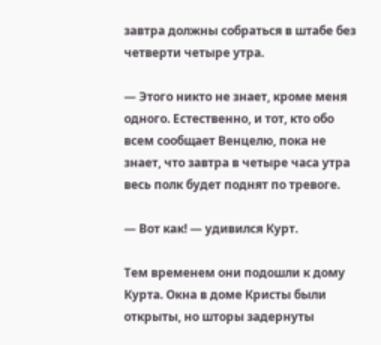завтра должны собраться в штабе без четверти четыре утра.

— Этого никто не знает, кроме меня одного. Естественно, и тот, кто обо всем сообщает Венцелю, пока не знает, что завтра в четыре часа утра весь полк будет поднят по тревоге.

— Вот как! — удивился Курт.

Тем временем они подошли к дому Курта. Окна в доме Кристы были открыты, но шторы задернуты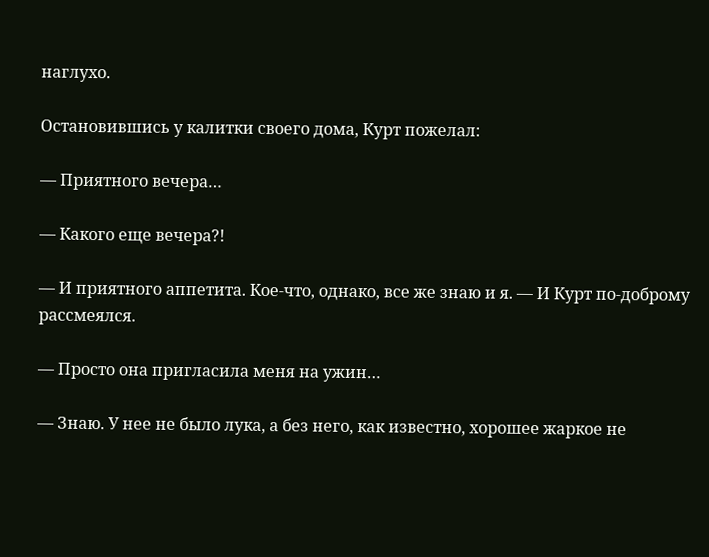наглухо.

Остановившись у калитки своего дома, Курт пожелал:

— Приятного вечера…

— Какого еще вечера?!

— И приятного аппетита. Кое-что, однако, все же знаю и я. — И Курт по-доброму рассмеялся.

— Просто она пригласила меня на ужин…

— Знаю. У нее не было лука, а без него, как известно, хорошее жаркое не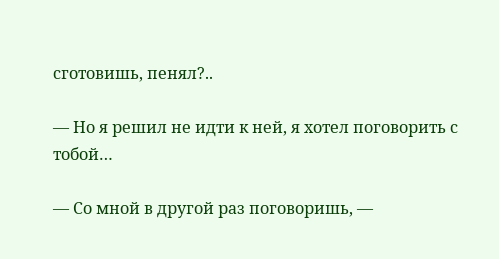сготовишь, пенял?..

— Но я решил не идти к ней, я хотел поговорить с тобой…

— Со мной в другой раз поговоришь, —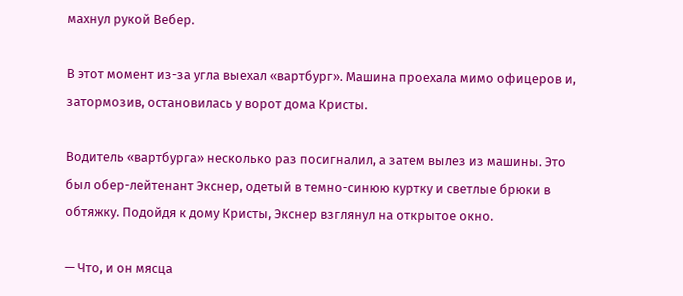махнул рукой Вебер.

В этот момент из-за угла выехал «вартбург». Машина проехала мимо офицеров и, затормозив, остановилась у ворот дома Кристы.

Водитель «вартбурга» несколько раз посигналил, а затем вылез из машины. Это был обер-лейтенант Экснер, одетый в темно-синюю куртку и светлые брюки в обтяжку. Подойдя к дому Кристы, Экснер взглянул на открытое окно.

— Что, и он мясца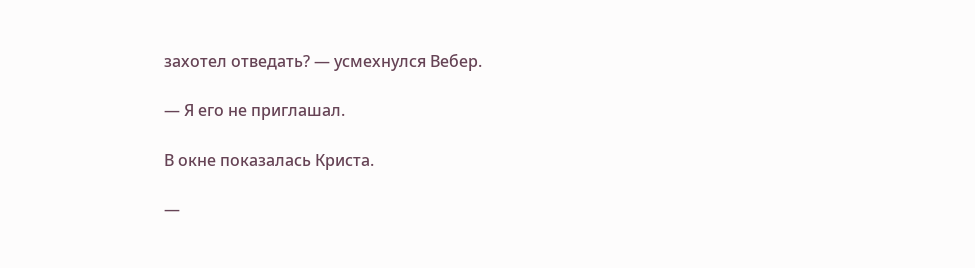захотел отведать? — усмехнулся Вебер.

— Я его не приглашал.

В окне показалась Криста.

—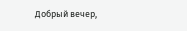Добрый вечер,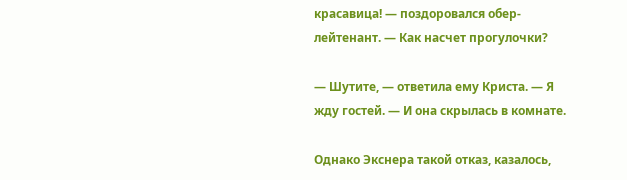красавица! — поздоровался обер-лейтенант. — Как насчет прогулочки?

— Шутите, — ответила ему Криста. — Я жду гостей. — И она скрылась в комнате.

Однако Экснера такой отказ, казалось,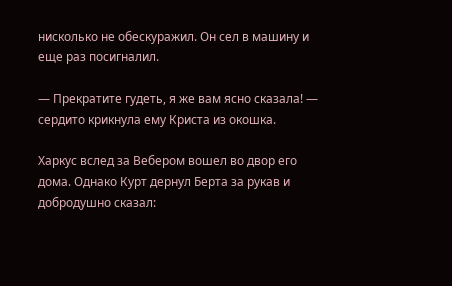нисколько не обескуражил. Он сел в машину и еще раз посигналил.

— Прекратите гудеть, я же вам ясно сказала! — сердито крикнула ему Криста из окошка.

Харкус вслед за Вебером вошел во двор его дома. Однако Курт дернул Берта за рукав и добродушно сказал: